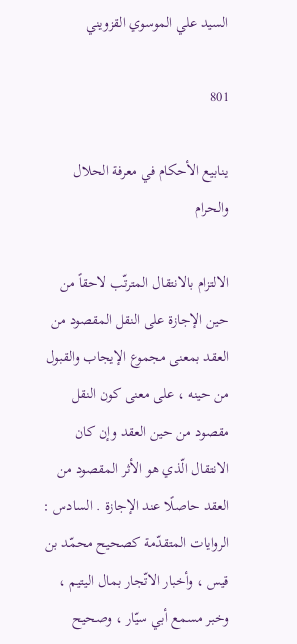السيد علي الموسوي القزويني

801

ينابيع الأحكام في معرفة الحلال والحرام

الالتزام بالانتقال المترتّب لاحقاً من حين الإجازة على النقل المقصود من العقد بمعنى مجموع الإيجاب والقبول من حينه ، على معنى كون النقل مقصود من حين العقد وإن كان الانتقال الّذي هو الأثر المقصود من العقد حاصلًا عند الإجازة . السادس : الروايات المتقدّمة كصحيح محمّد بن قيس ، وأخبار الاتّجار بمال اليتيم ، وخبر مسمع أبي سيّار ، وصحيح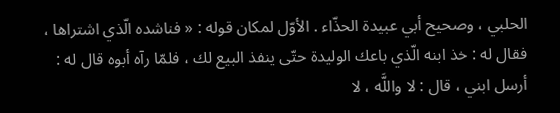الحلبي ، وصحيح أبي عبيدة الحذّاء . الأوّل لمكان قوله : « فناشده الّذي اشتراها ، فقال له : خذ ابنه الّذي باعك الوليدة حتّى ينفذ البيع لك ، فلمّا رآه أبوه قال له : أرسل ابني ، قال : لا واللَّه ، لا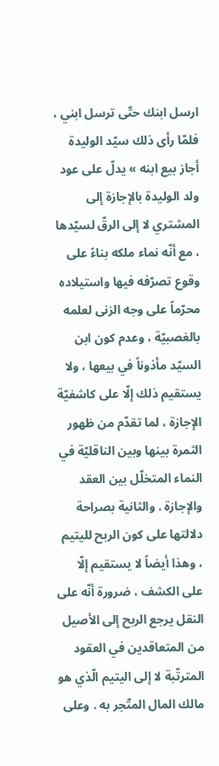ارسل ابنك حتّى ترسل ابني ، فلمّا رأى ذلك سيّد الوليدة أجاز بيع ابنه » يدلّ على عود ولد الوليدة بالإجازة إلى المشتري لا إلى الرقّ لسيّدها ، مع أنّه نماء ملكه بناءً على وقوع تصرّفه فيها واستيلاده محرّماً على وجه الزنى لعلمه بالغصبيّة ، وعدم كون ابن السيّد مأذوناً في بيعها ، ولا يستقيم ذلك إلّا على كاشفيّة الإجازة ، لما تقدّم من ظهور الثمرة بينها وبين الناقليّة في النماء المتخلّل بين العقد والإجازة . والثانية بصراحة دلالتها على كون الربح لليتيم ، وهذا أيضاً لا يستقيم إلّا على الكشف ، ضرورة أنّه على النقل يرجع الربح إلى الأصيل من المتعاقدين في العقود المترتّبة لا إلى اليتيم الّذي هو مالك المال المتّجر به . وعلى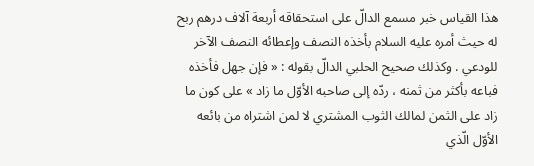هذا القياس خبر مسمع الدالّ على استحقاقه أربعة آلاف درهم ربح له حيث أمره عليه السلام بأخذه النصف وإعطائه النصف الآخر للودعي . وكذلك صحيح الحلبي الدالّ بقوله : « فإن جهل فأخذه فباعه بأكثر من ثمنه ، ردّه إلى صاحبه الأوّل ما زاد » على كون ما زاد على الثمن لمالك الثوب المشتري لا لمن اشتراه من بائعه الأوّل الّذي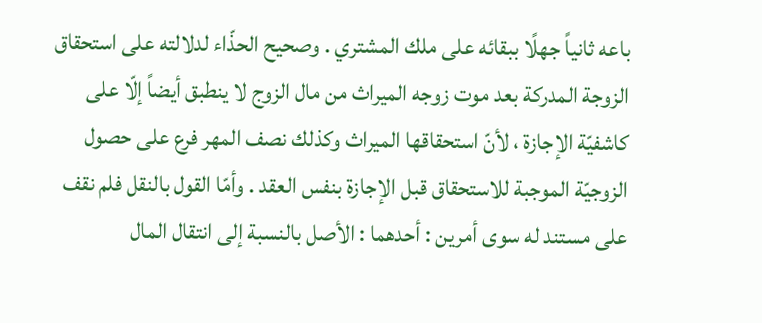باعه ثانياً جهلًا ببقائه على ملك المشتري . وصحيح الحذّاء لدلالته على استحقاق الزوجة المدركة بعد موت زوجه الميراث من مال الزوج لا ينطبق أيضاً إلّا على كاشفيّة الإجازة ، لأنّ استحقاقها الميراث وكذلك نصف المهر فرع على حصول الزوجيّة الموجبة للاستحقاق قبل الإجازة بنفس العقد . وأمّا القول بالنقل فلم نقف على مستند له سوى أمرين : أحدهما : الأصل بالنسبة إلى انتقال المال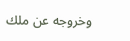وخروجه عن ملك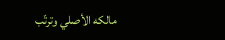مالكه الأصلي وترتّب